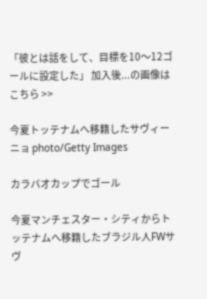「彼とは話をして、目標を10〜12ゴールに設定した」 加入後...の画像はこちら >>

今夏トッテナムへ移籍したサヴィーニョ photo/Getty Images

カラバオカップでゴール

今夏マンチェスター・シティからトッテナムへ移籍したブラジル人FWサヴ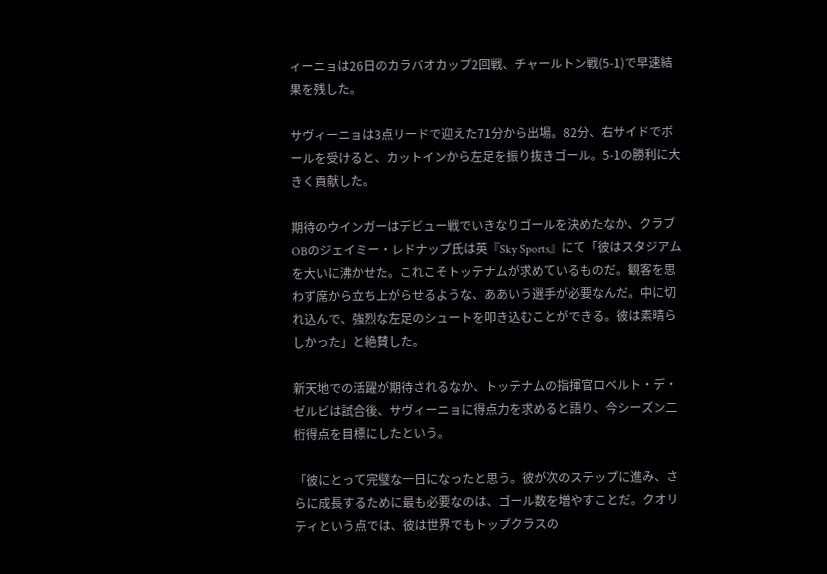ィーニョは26日のカラバオカップ2回戦、チャールトン戦(5-1)で早速結果を残した。

サヴィーニョは3点リードで迎えた71分から出場。82分、右サイドでボールを受けると、カットインから左足を振り抜きゴール。5-1の勝利に大きく貢献した。

期待のウインガーはデビュー戦でいきなりゴールを決めたなか、クラブOBのジェイミー・レドナップ氏は英『Sky Sports』にて「彼はスタジアムを大いに沸かせた。これこそトッテナムが求めているものだ。観客を思わず席から立ち上がらせるような、ああいう選手が必要なんだ。中に切れ込んで、強烈な左足のシュートを叩き込むことができる。彼は素晴らしかった」と絶賛した。

新天地での活躍が期待されるなか、トッテナムの指揮官ロベルト・デ・ゼルビは試合後、サヴィーニョに得点力を求めると語り、今シーズン二桁得点を目標にしたという。

「彼にとって完璧な一日になったと思う。彼が次のステップに進み、さらに成長するために最も必要なのは、ゴール数を増やすことだ。クオリティという点では、彼は世界でもトップクラスの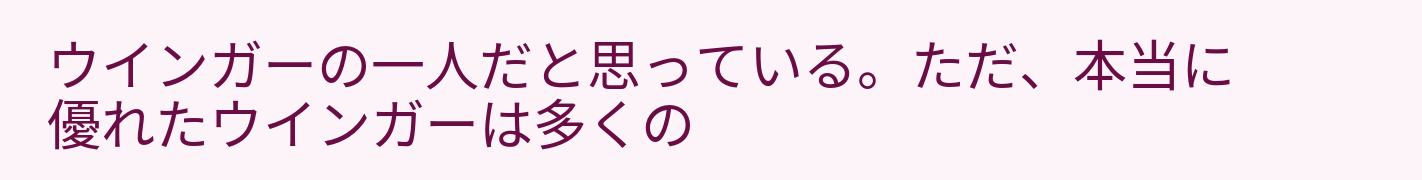ウインガーの一人だと思っている。ただ、本当に優れたウインガーは多くの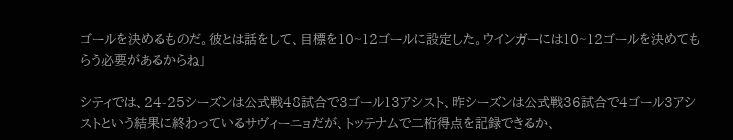ゴールを決めるものだ。彼とは話をして、目標を10~12ゴールに設定した。ウインガーには10~12ゴールを決めてもらう必要があるからね」

シティでは、24-25シーズンは公式戦48試合で3ゴール13アシスト、昨シーズンは公式戦36試合で4ゴール3アシストという結果に終わっているサヴィーニョだが、トッテナムで二桁得点を記録できるか、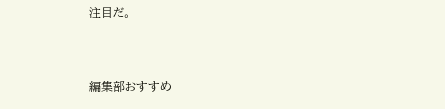注目だ。


編集部おすすめ